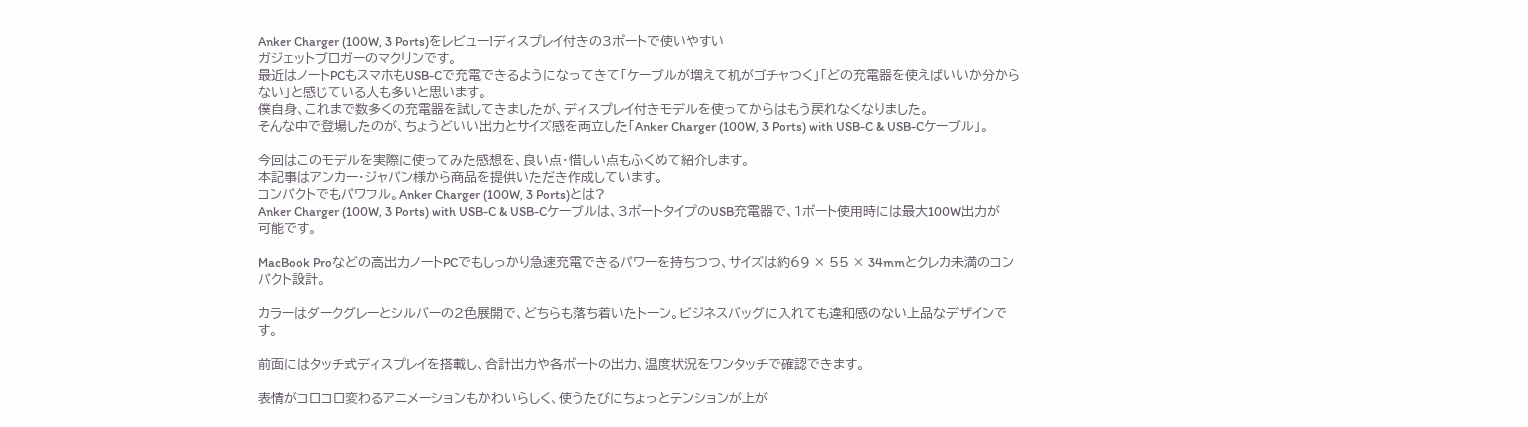Anker Charger (100W, 3 Ports)をレビュー!ディスプレイ付きの3ポートで使いやすい
ガジェットブロガーのマクリンです。
最近はノートPCもスマホもUSB-Cで充電できるようになってきて「ケーブルが増えて机がゴチャつく」「どの充電器を使えばいいか分からない」と感じている人も多いと思います。
僕自身、これまで数多くの充電器を試してきましたが、ディスプレイ付きモデルを使ってからはもう戻れなくなりました。
そんな中で登場したのが、ちょうどいい出力とサイズ感を両立した「Anker Charger (100W, 3 Ports) with USB-C & USB-Cケーブル」。

今回はこのモデルを実際に使ってみた感想を、良い点・惜しい点もふくめて紹介します。
本記事はアンカー・ジャパン様から商品を提供いただき作成しています。
コンパクトでもパワフル。Anker Charger (100W, 3 Ports)とは?
Anker Charger (100W, 3 Ports) with USB-C & USB-Cケーブルは、3ポートタイプのUSB充電器で、1ポート使用時には最大100W出力が可能です。

MacBook Proなどの高出力ノートPCでもしっかり急速充電できるパワーを持ちつつ、サイズは約69 × 55 × 34mmとクレカ未満のコンパクト設計。

カラーはダークグレーとシルバーの2色展開で、どちらも落ち着いたトーン。ビジネスバッグに入れても違和感のない上品なデザインです。

前面にはタッチ式ディスプレイを搭載し、合計出力や各ポートの出力、温度状況をワンタッチで確認できます。

表情がコロコロ変わるアニメーションもかわいらしく、使うたびにちょっとテンションが上が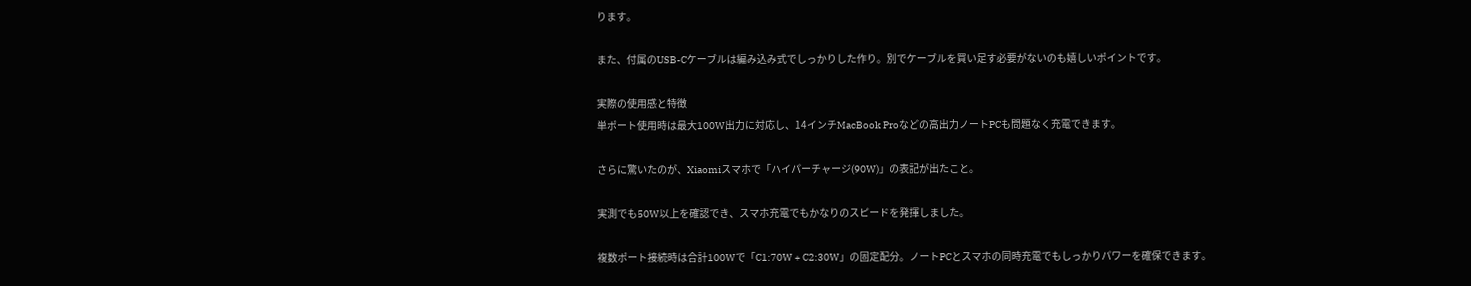ります。

また、付属のUSB-Cケーブルは編み込み式でしっかりした作り。別でケーブルを買い足す必要がないのも嬉しいポイントです。

実際の使用感と特徴
単ポート使用時は最大100W出力に対応し、14インチMacBook Proなどの高出力ノートPCも問題なく充電できます。

さらに驚いたのが、Xiaomiスマホで「ハイパーチャージ(90W)」の表記が出たこと。

実測でも50W以上を確認でき、スマホ充電でもかなりのスピードを発揮しました。

複数ポート接続時は合計100Wで「C1:70W + C2:30W」の固定配分。ノートPCとスマホの同時充電でもしっかりパワーを確保できます。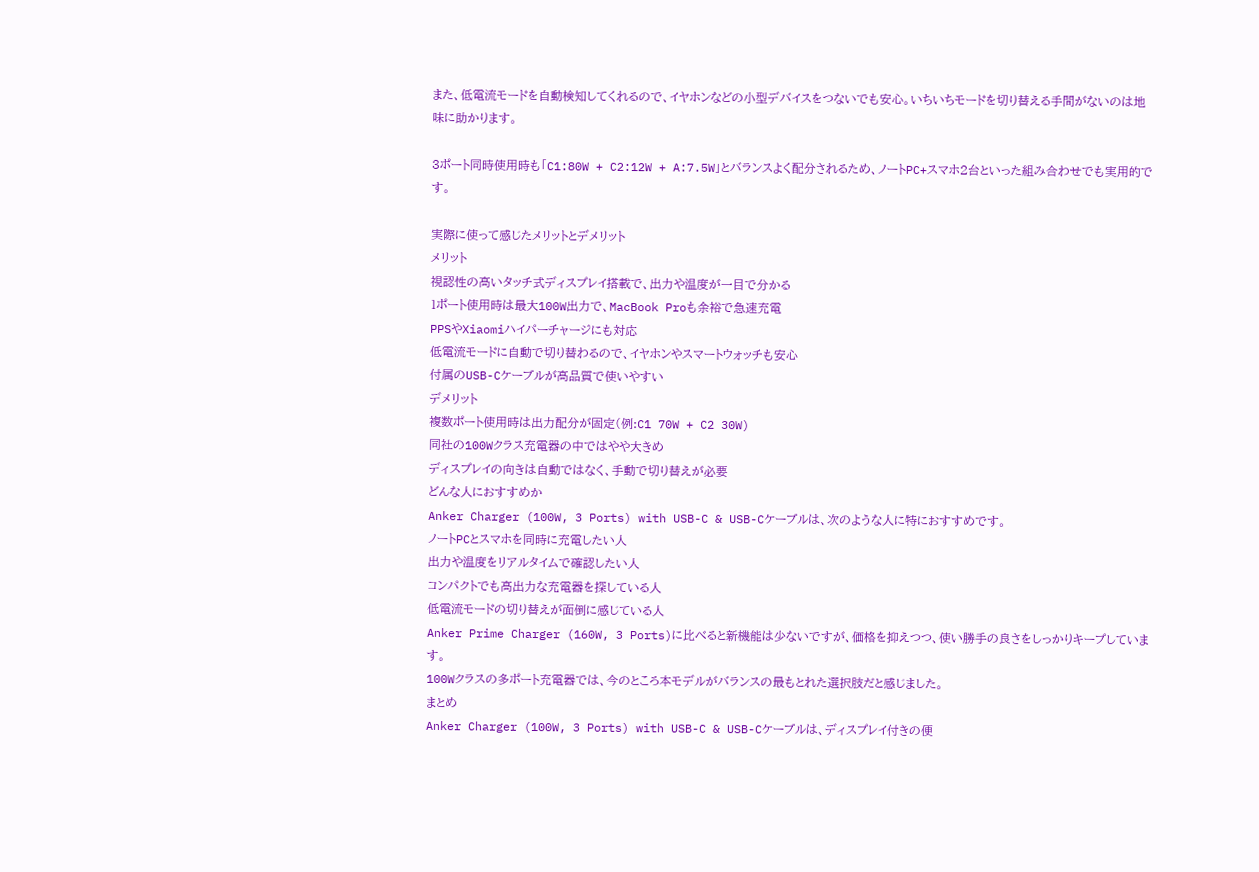また、低電流モードを自動検知してくれるので、イヤホンなどの小型デバイスをつないでも安心。いちいちモードを切り替える手間がないのは地味に助かります。

3ポート同時使用時も「C1:80W + C2:12W + A:7.5W」とバランスよく配分されるため、ノートPC+スマホ2台といった組み合わせでも実用的です。

実際に使って感じたメリットとデメリット
メリット
視認性の高いタッチ式ディスプレイ搭載で、出力や温度が一目で分かる
1ポート使用時は最大100W出力で、MacBook Proも余裕で急速充電
PPSやXiaomiハイパーチャージにも対応
低電流モードに自動で切り替わるので、イヤホンやスマートウォッチも安心
付属のUSB-Cケーブルが高品質で使いやすい
デメリット
複数ポート使用時は出力配分が固定(例:C1 70W + C2 30W)
同社の100Wクラス充電器の中ではやや大きめ
ディスプレイの向きは自動ではなく、手動で切り替えが必要
どんな人におすすめか
Anker Charger (100W, 3 Ports) with USB-C & USB-Cケーブルは、次のような人に特におすすめです。
ノートPCとスマホを同時に充電したい人
出力や温度をリアルタイムで確認したい人
コンパクトでも高出力な充電器を探している人
低電流モードの切り替えが面倒に感じている人
Anker Prime Charger (160W, 3 Ports)に比べると新機能は少ないですが、価格を抑えつつ、使い勝手の良さをしっかりキープしています。
100Wクラスの多ポート充電器では、今のところ本モデルがバランスの最もとれた選択肢だと感じました。
まとめ
Anker Charger (100W, 3 Ports) with USB-C & USB-Cケーブルは、ディスプレイ付きの便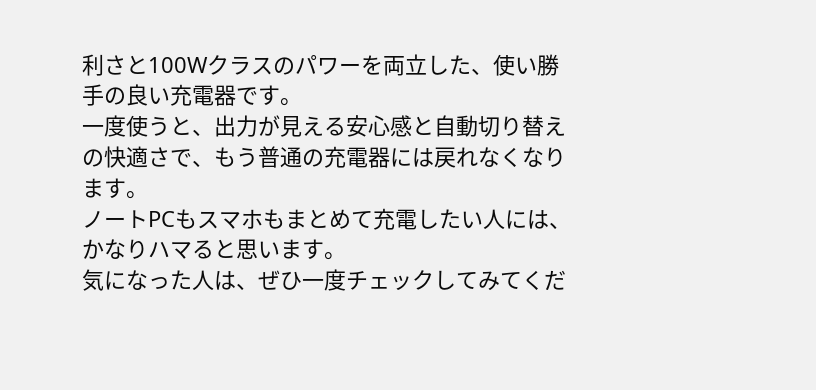利さと100Wクラスのパワーを両立した、使い勝手の良い充電器です。
一度使うと、出力が見える安心感と自動切り替えの快適さで、もう普通の充電器には戻れなくなります。
ノートPCもスマホもまとめて充電したい人には、かなりハマると思います。
気になった人は、ぜひ一度チェックしてみてくだ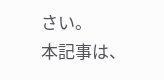さい。
本記事は、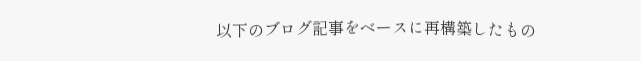以下のブログ記事をベースに再構築したもの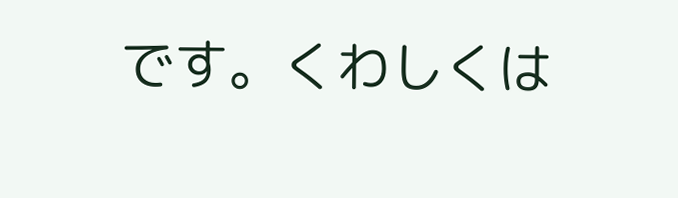です。くわしくは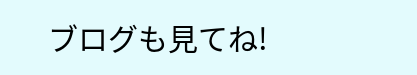ブログも見てね!